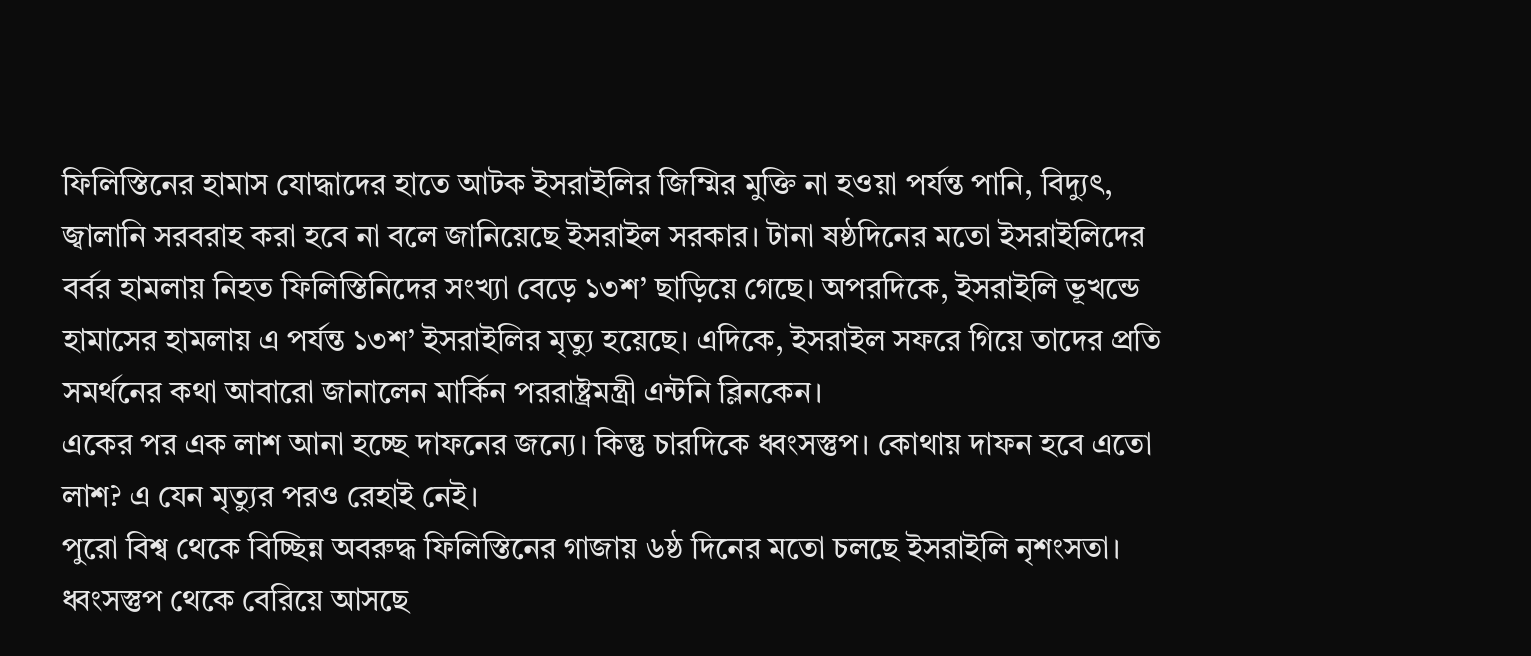ফিলিস্তিনের হামাস যোদ্ধাদের হাতে আটক ইসরাইলির জিম্মির মুক্তি না হওয়া পর্যন্ত পানি, বিদ্যুৎ, জ্বালানি সরবরাহ করা হবে না বলে জানিয়েছে ইসরাইল সরকার। টানা ষষ্ঠদিনের মতো ইসরাইলিদের বর্বর হামলায় নিহত ফিলিস্তিনিদের সংখ্যা বেড়ে ১৩শ’ ছাড়িয়ে গেছে। অপরদিকে, ইসরাইলি ভূখন্ডে হামাসের হামলায় এ পর্যন্ত ১৩শ’ ইসরাইলির মৃত্যু হয়েছে। এদিকে, ইসরাইল সফরে গিয়ে তাদের প্রতি সমর্থনের কথা আবারো জানালেন মার্কিন পররাষ্ট্রমন্ত্রী এন্টনি ব্লিনকেন।
একের পর এক লাশ আনা হচ্ছে দাফনের জন্যে। কিন্তু চারদিকে ধ্বংসস্তুপ। কোথায় দাফন হবে এতো লাশ? এ যেন মৃত্যুর পরও রেহাই নেই।
পুরো বিশ্ব থেকে বিচ্ছিন্ন অবরুদ্ধ ফিলিস্তিনের গাজায় ৬ষ্ঠ দিনের মতো চলছে ইসরাইলি নৃশংসতা। ধ্বংসস্তুপ থেকে বেরিয়ে আসছে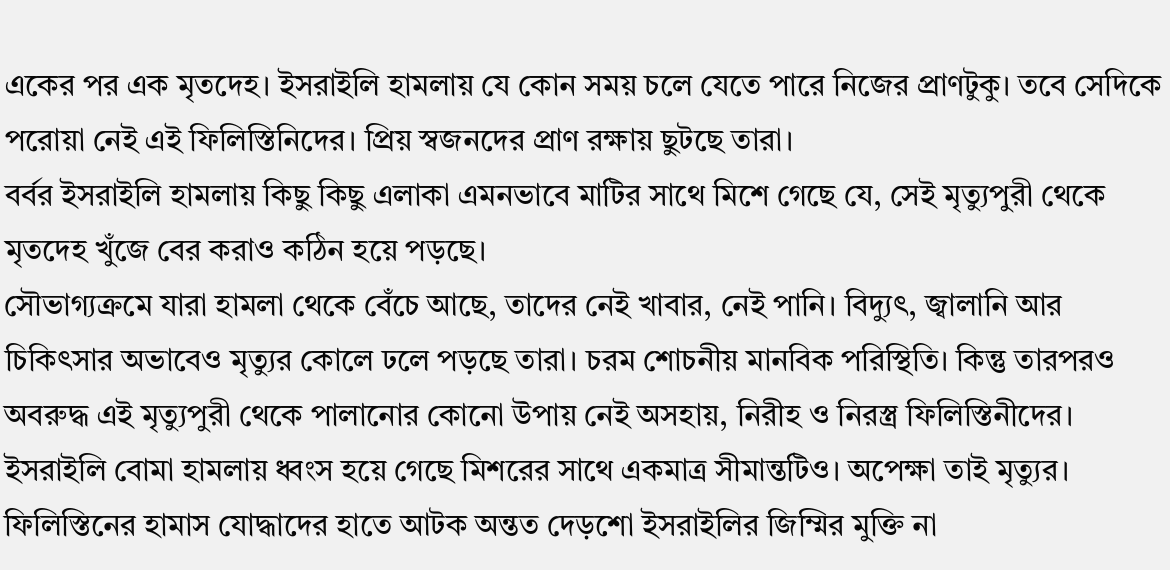একের পর এক মৃতদেহ। ইসরাইলি হামলায় যে কোন সময় চলে যেতে পারে নিজের প্রাণটুকু। তবে সেদিকে পরোয়া নেই এই ফিলিস্তিনিদের। প্রিয় স্বজনদের প্রাণ রক্ষায় ছুটছে তারা।
বর্বর ইসরাইলি হামলায় কিছু কিছু এলাকা এমনভাবে মাটির সাথে মিশে গেছে যে, সেই মৃত্যুপুরী থেকে মৃতদেহ খুঁজে বের করাও কঠিন হয়ে পড়ছে।
সৌভাগ্যক্রমে যারা হামলা থেকে বেঁচে আছে, তাদের নেই খাবার, নেই পানি। বিদ্যুৎ, জ্বালানি আর চিকিৎসার অভাবেও মৃত্যুর কোলে ঢলে পড়ছে তারা। চরম শোচনীয় মানবিক পরিস্থিতি। কিন্তু তারপরও অবরুদ্ধ এই মৃত্যুপুরী থেকে পালানোর কোনো উপায় নেই অসহায়, নিরীহ ও নিরস্ত্র ফিলিস্তিনীদের। ইসরাইলি বোমা হামলায় ধ্বংস হয়ে গেছে মিশরের সাথে একমাত্র সীমান্তটিও। অপেক্ষা তাই মৃত্যুর।
ফিলিস্তিনের হামাস যোদ্ধাদের হাতে আটক অন্তত দেড়শো ইসরাইলির জিম্মির মুক্তি না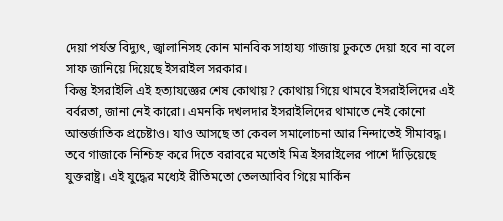দেয়া পর্যন্ত বিদ্যুৎ, জ্বালানিসহ কোন মানবিক সাহায্য গাজায় ঢুকতে দেয়া হবে না বলে সাফ জানিয়ে দিয়েছে ইসরাইল সরকার।
কিন্তু ইসরাইলি এই হত্যাযজ্ঞের শেষ কোথায়? কোথায় গিয়ে থামবে ইসরাইলিদের এই বর্বরতা, জানা নেই কারো। এমনকি দখলদার ইসরাইলিদের থামাতে নেই কোনো আন্তর্জাতিক প্রচেষ্টাও। যাও আসছে তা কেবল সমালোচনা আর নিন্দাতেই সীমাবদ্ধ।
তবে গাজাকে নিশ্চিহ্ন করে দিতে বরাবরে মতোই মিত্র ইসরাইলের পাশে দাঁড়িয়েছে যুক্তরাষ্ট্র। এই যুদ্ধের মধ্যেই রীতিমতো তেলআবিব গিয়ে মার্কিন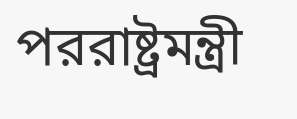পররাষ্ট্রমন্ত্রী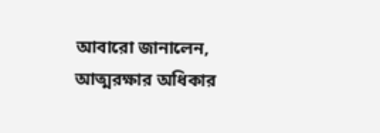আবারো জানালেন, আত্মরক্ষার অধিকার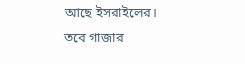আছে ইসরাইলের।
তবে গাজার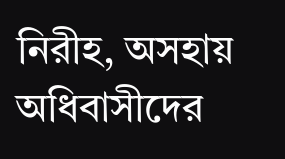নিরীহ, অসহায় অধিবাসীদের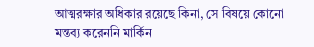আত্মরক্ষার অধিকার রয়েছে কিনা, সে বিষয়ে কোনো মন্তব্য করেননি মার্কিন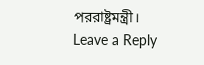পররাষ্ট্রমন্ত্রী।
Leave a Reply